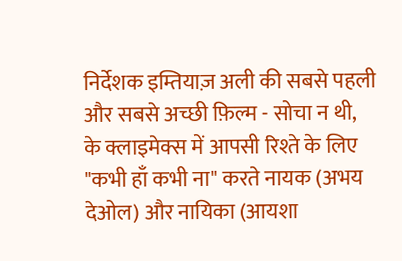निर्देशक इम्तियाज़ अली की सबसे पहली और सबसे अच्छी फ़िल्म - सोचा न थी, के क्लाइमेक्स में आपसी रिश्ते के लिए "कभी हाँ कभी ना" करते नायक (अभय देओल) और नायिका (आयशा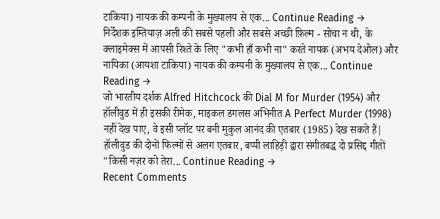टाकिया) नायक की कम्पनी के मुख्यालय से एक... Continue Reading →
निर्देशक इम्तियाज़ अली की सबसे पहली और सबसे अच्छी फ़िल्म - सोचा न थी, के क्लाइमेक्स में आपसी रिश्ते के लिए "कभी हाँ कभी ना" करते नायक (अभय देओल) और नायिका (आयशा टाकिया) नायक की कम्पनी के मुख्यालय से एक... Continue Reading →
जो भारतीय दर्शक Alfred Hitchcock की Dial M for Murder (1954) और हॉलीवुड में ही इसकी रीमेक, माइकल डगलस अभिनीत A Perfect Murder (1998) नहीं देख पाए, वे इसी प्लॉट पर बनी मुकुल आनंद की एतबार (1985) देख सकते हैं| हॉलीवुड की दोनों फिल्मों से अलग एतबार, बप्पी लाहिड़ी द्वारा संगीतबद्ध दो प्रसिद्द गीतों "किसी नज़र को तेरा... Continue Reading →
Recent Comments